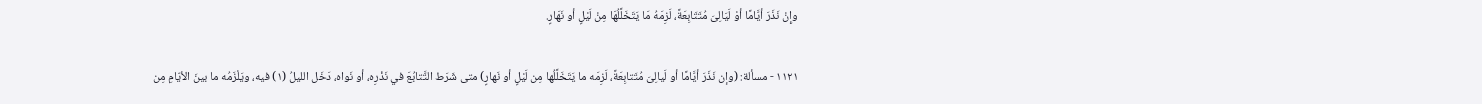وإِنْ نَذَرَ أيَّامًا أوْ لَيَالِىَ مُتَتَابِعَةً، لَزِمَهُ مَا يَتَخَلَّلُهَا مِنْ لَيْلٍ أو نَهَارٍ.

١١٢١ - مسألة: (وإن نَذَرَ أيَّامًا أو لَيالِىَ مُتَتابِعَةً، لَزِمَه ما يَتَخَلَّلُها مِن لَيْلٍ أو نَهارٍ) متى شَرَط التَّتابُعَ في نَذْرِه، أو نَواه، دَخَل الليلُ (١) فيه، ويَلْزَمُه ما بينَ الأيّامِ مِن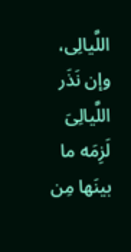اللَّيالِى، وإن نَذَر اللَّيالِىَ لَزِمَه ما بينَها مِن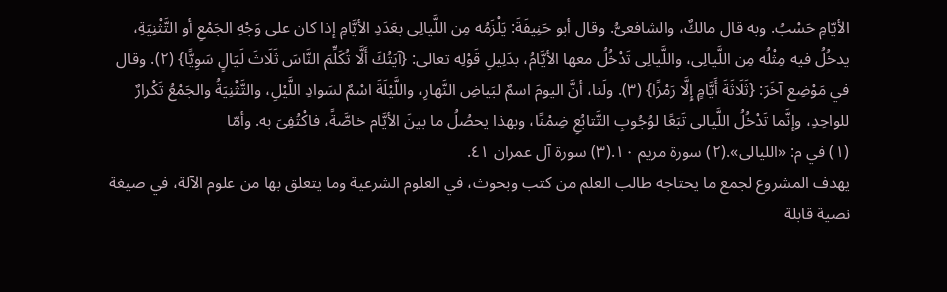الأيّامِ حَسْبُ. وبه قال مالكٌ، والشافعىُّ. وقال أبو حَنِيفَةَ: يَلْزَمُه مِن اللَّيالِى بعَدَدِ الأيَّامِ إذا كان على وَجْهِ الجَمْعِ أو التَّثْنِيَةِ، يدخُلُ فيه مِثْلُه مِن اللَّيالِى، واللَّيالِى تَدْخُلُ معها الأيَّامُ، بدَلِيلِ قَوْلِه تعالى: {آيَتُكَ أَلَّا تُكَلِّمَ النَّاسَ ثَلَاثَ لَيَالٍ سَوِيًّا} (٢). وقال في مَوْضِع آخَرَ: {ثَلَاثَةَ أَيَّامٍ إِلَّا رَمْزًا} (٣). ولَنا، أنَّ اليومَ اسمٌ لبَياضِ النَّهارِ، واللَّيْلَةَ اسْمٌ لسَوادِ اللَّيْلِ، والتَّثْنِيَةُ والجَمْعُ تَكْرارٌ للواحِدِ، وإنَّما تَدْخُلُ اللَّيالى تَبَعًا لوُجُوبِ التَّتابُعِ ضِمْنًا، وبهذا يحصُلُ ما بينَ الأيَّام خاصَّةً، فاكْتُفِىَ به. وأمّا
(١) في م: «الليالى».(٢) سورة مريم ١٠.(٣) سورة آل عمران ٤١.
يهدف المشروع لجمع ما يحتاجه طالب العلم من كتب وبحوث، في العلوم الشرعية وما يتعلق بها من علوم الآلة، في صيغة نصية قابلة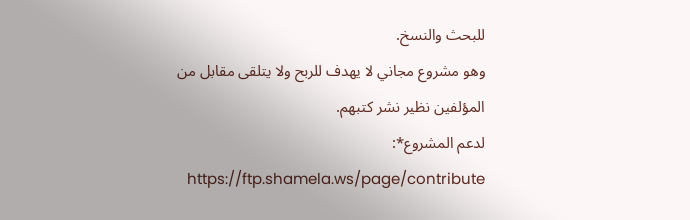للبحث والنسخ.
وهو مشروع مجاني لا يهدف للربح ولا يتلقى مقابل من المؤلفين نظير نشر كتبهم.
لدعم المشروع*: https://ftp.shamela.ws/page/contribute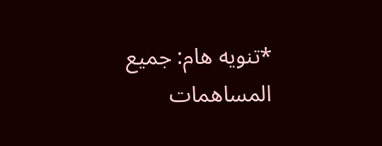*تنويه هام: جميع المساهمات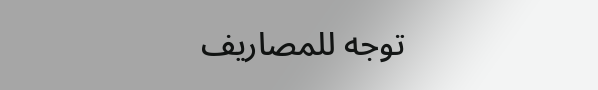توجه للمصاريف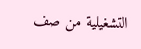التشغيلية من صف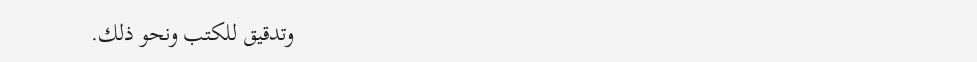وتدقيق للكتب ونحو ذلك.